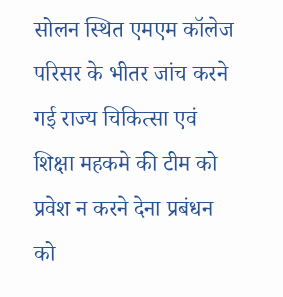सोलन स्थित एमएम कॉलेज परिसर के भीतर जांच करने गई राज्य चिकित्सा एवं शिक्षा महकमे की टीम को प्रवेश न करने देना प्रबंधन को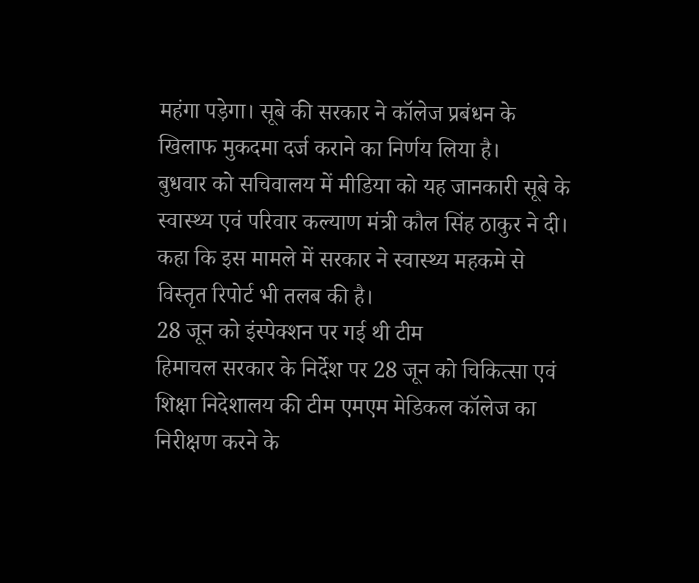महंगा पड़ेगा। सूबे की सरकार ने कॉलेज प्रबंधन के खिलाफ मुकदमा दर्ज कराने का निर्णय लिया है।
बुधवार को सचिवालय में मीडिया को यह जानकारी सूबे के स्वास्थ्य एवं परिवार कल्याण मंत्री कौल सिंह ठाकुर ने दी। कहा कि इस मामले में सरकार ने स्वास्थ्य महकमे से विस्तृत रिपोर्ट भी तलब की है।
28 जून को इंस्पेक्शन पर गई थी टीम
हिमाचल सरकार के निर्देश पर 28 जून को चिकित्सा एवं शिक्षा निदेशालय की टीम एमएम मेडिकल कॉलेज का निरीक्षण करने के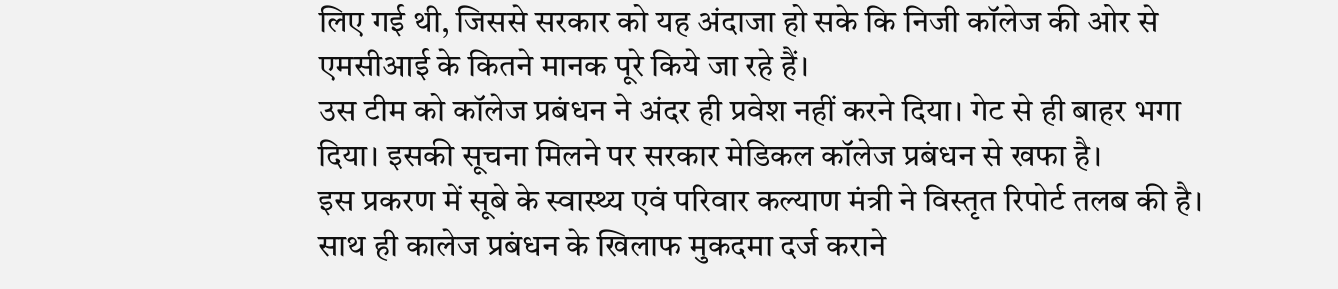लिए गई थी, जिससे सरकार को यह अंदाजा हो सके कि निजी कॉलेज की ओर से एमसीआई के कितने मानक पूरे किये जा रहे हैं।
उस टीम को कॉलेज प्रबंधन ने अंदर ही प्रवेश नहीं करने दिया। गेट से ही बाहर भगा दिया। इसकी सूचना मिलने पर सरकार मेडिकल कॉलेज प्रबंधन से खफा है।
इस प्रकरण में सूबे के स्वास्थ्य एवं परिवार कल्याण मंत्री ने विस्तृत रिपोर्ट तलब की है। साथ ही कालेज प्रबंधन के खिलाफ मुकदमा दर्ज कराने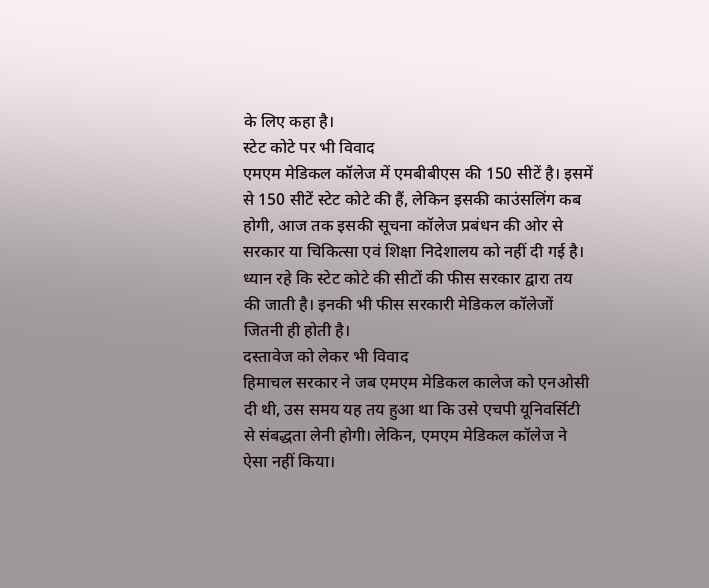के लिए कहा है।
स्टेट कोटे पर भी विवाद
एमएम मेडिकल कॉलेज में एमबीबीएस की 150 सीटें है। इसमें से 150 सीटें स्टेट कोटे की हैं, लेकिन इसकी काउंसलिंग कब होगी, आज तक इसकी सूचना कॉलेज प्रबंधन की ओर से सरकार या चिकित्सा एवं शिक्षा निदेशालय को नहीं दी गई है।
ध्यान रहे कि स्टेट कोटे की सीटों की फीस सरकार द्वारा तय की जाती है। इनकी भी फीस सरकारी मेडिकल कॉलेजों जितनी ही होती है।
दस्तावेज को लेकर भी विवाद
हिमाचल सरकार ने जब एमएम मेडिकल कालेज को एनओसी दी थी, उस समय यह तय हुआ था कि उसे एचपी यूनिवर्सिटी से संबद्धता लेनी होगी। लेकिन, एमएम मेडिकल कॉलेज ने ऐसा नहीं किया।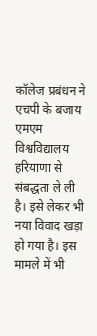कॉलेज प्रबंधन ने एचपी के बजाय एमएम विश्वविद्यालय हरियाणा से संबद्धता ले ली है। इसे लेकर भी नया विवाद खड़ा हो गया है। इस मामले में भी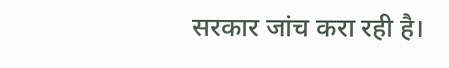सरकार जांच करा रही है।